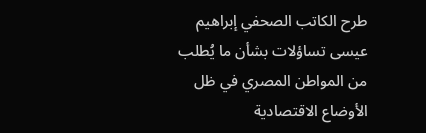طرح الكاتب الصحفي إبراهيم عيسى تساؤلات بشأن ما يُطلب من المواطن المصري في ظل الأوضاع الاقتصادية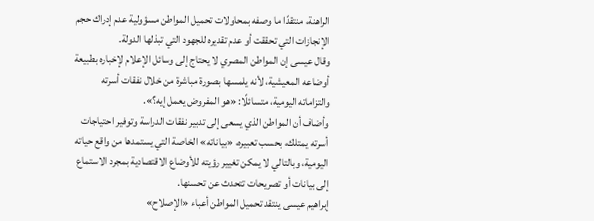الراهنة، منتقدًا ما وصفه بمحاولات تحميل المواطن مسؤولية عدم إدراك حجم الإنجازات التي تحققت أو عدم تقديره للجهود التي تبذلها الدولة.
وقال عيسى إن المواطن المصري لا يحتاج إلى وسائل الإعلام لإخباره بطبيعة أوضاعه المعيشية، لأنه يلمسها بصورة مباشرة من خلال نفقات أسرته والتزاماته اليومية، متسائلًا: «هو المفروض يعمل إيه؟».
وأضاف أن المواطن الذي يسعى إلى تدبير نفقات الدراسة وتوفير احتياجات أسرته يمتلك، بحسب تعبيره، «بياناته» الخاصة التي يستمدها من واقع حياته اليومية، وبالتالي لا يمكن تغيير رؤيته للأوضاع الاقتصادية بمجرد الاستماع إلى بيانات أو تصريحات تتحدث عن تحسنها.
إبراهيم عيسى ينتقد تحميل المواطن أعباء «الإصلاح»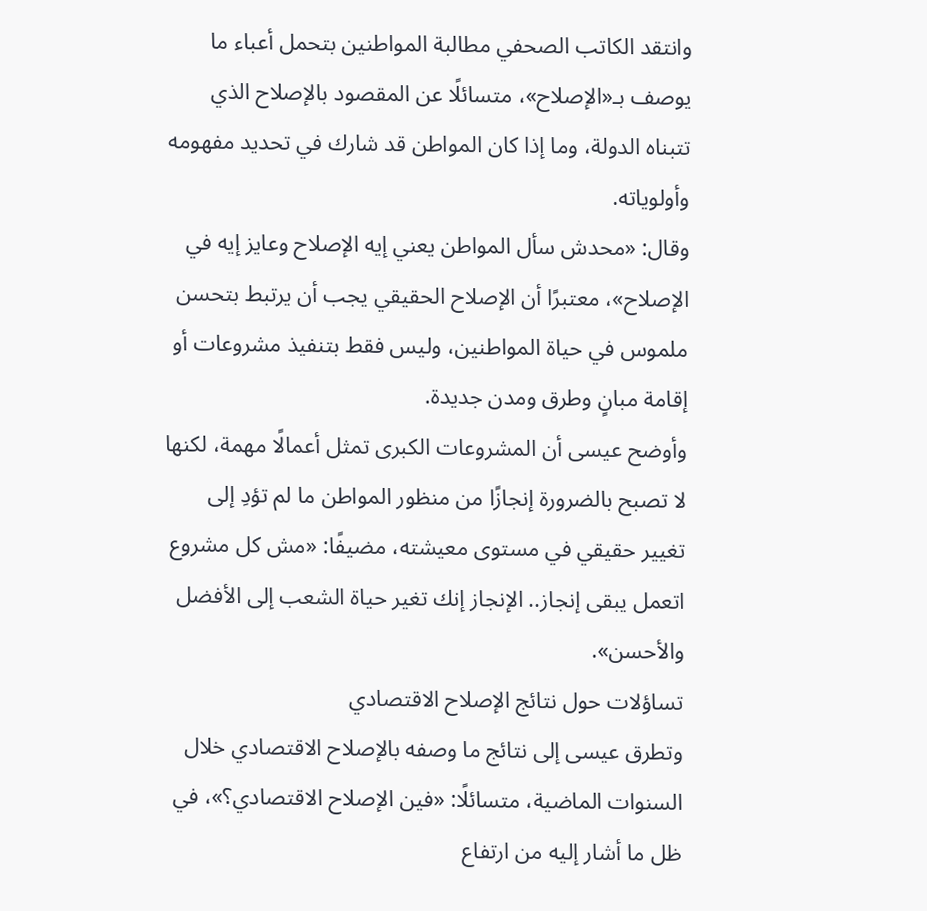وانتقد الكاتب الصحفي مطالبة المواطنين بتحمل أعباء ما يوصف بـ«الإصلاح»، متسائلًا عن المقصود بالإصلاح الذي تتبناه الدولة، وما إذا كان المواطن قد شارك في تحديد مفهومه وأولوياته.
وقال: «محدش سأل المواطن يعني إيه الإصلاح وعايز إيه في الإصلاح»، معتبرًا أن الإصلاح الحقيقي يجب أن يرتبط بتحسن ملموس في حياة المواطنين، وليس فقط بتنفيذ مشروعات أو إقامة مبانٍ وطرق ومدن جديدة.
وأوضح عيسى أن المشروعات الكبرى تمثل أعمالًا مهمة، لكنها لا تصبح بالضرورة إنجازًا من منظور المواطن ما لم تؤدِ إلى تغيير حقيقي في مستوى معيشته، مضيفًا: «مش كل مشروع اتعمل يبقى إنجاز.. الإنجاز إنك تغير حياة الشعب إلى الأفضل والأحسن».
تساؤلات حول نتائج الإصلاح الاقتصادي
وتطرق عيسى إلى نتائج ما وصفه بالإصلاح الاقتصادي خلال السنوات الماضية، متسائلًا: «فين الإصلاح الاقتصادي؟»، في ظل ما أشار إليه من ارتفاع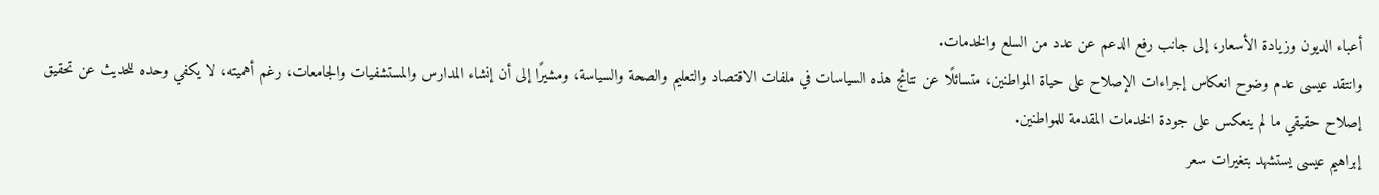أعباء الديون وزيادة الأسعار، إلى جانب رفع الدعم عن عدد من السلع والخدمات.
وانتقد عيسى عدم وضوح انعكاس إجراءات الإصلاح على حياة المواطنين، متسائلًا عن نتائج هذه السياسات في ملفات الاقتصاد والتعليم والصحة والسياسة، ومشيرًا إلى أن إنشاء المدارس والمستشفيات والجامعات، رغم أهميته، لا يكفي وحده للحديث عن تحقيق إصلاح حقيقي ما لم ينعكس على جودة الخدمات المقدمة للمواطنين.
إبراهيم عيسى يستشهد بتغيرات سعر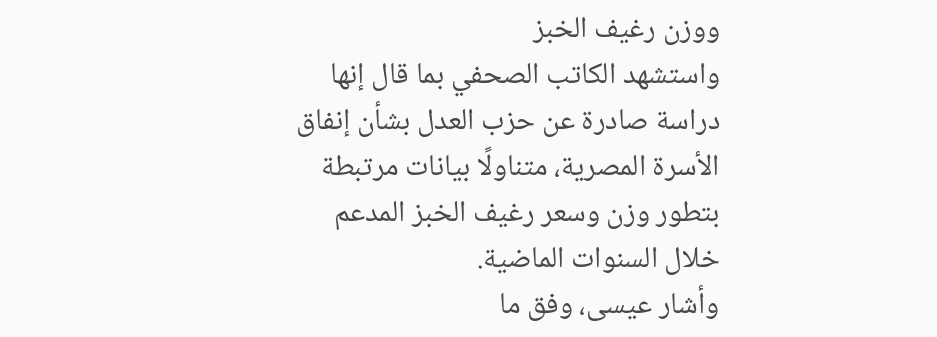ووزن رغيف الخبز
واستشهد الكاتب الصحفي بما قال إنها دراسة صادرة عن حزب العدل بشأن إنفاق الأسرة المصرية، متناولًا بيانات مرتبطة بتطور وزن وسعر رغيف الخبز المدعم خلال السنوات الماضية.
وأشار عيسى، وفق ما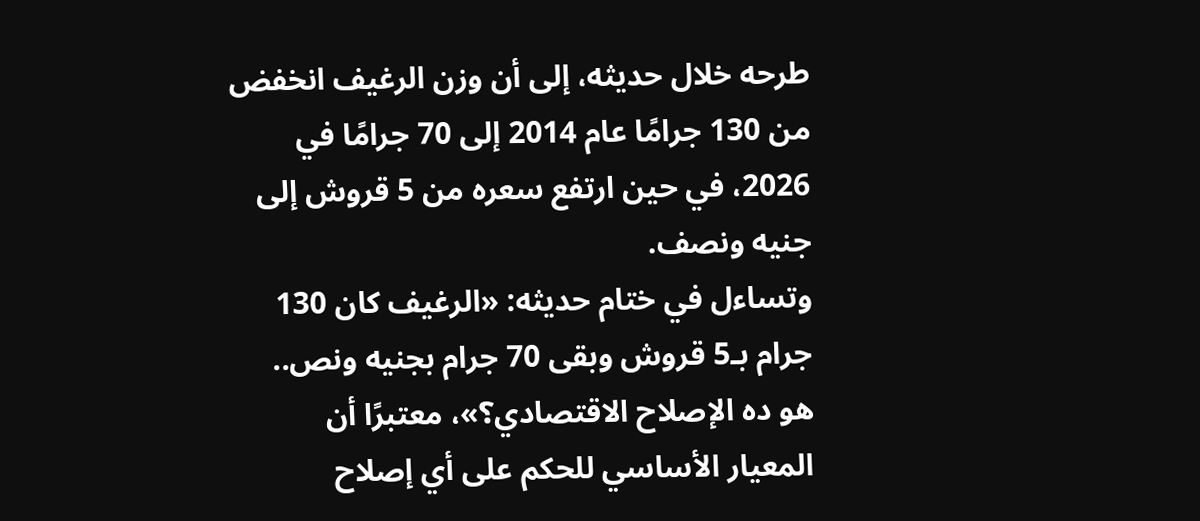طرحه خلال حديثه، إلى أن وزن الرغيف انخفض من 130 جرامًا عام 2014 إلى 70 جرامًا في 2026، في حين ارتفع سعره من 5 قروش إلى جنيه ونصف.
وتساءل في ختام حديثه: «الرغيف كان 130 جرام بـ5 قروش وبقى 70 جرام بجنيه ونص.. هو ده الإصلاح الاقتصادي؟»، معتبرًا أن المعيار الأساسي للحكم على أي إصلاح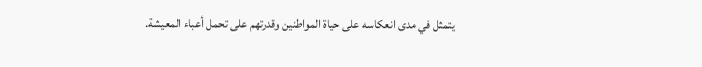يتمثل في مدى انعكاسه على حياة المواطنين وقدرتهم على تحمل أعباء المعيشة.